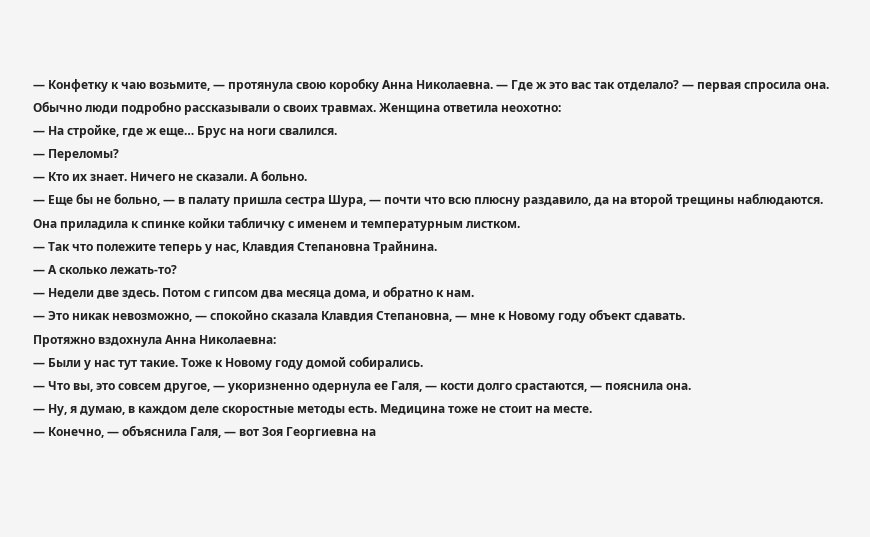— Конфетку к чаю возьмите, — протянула свою коробку Анна Николаевна. — Где ж это вас так отделало? — первая спросила она.
Обычно люди подробно рассказывали о своих травмах. Женщина ответила неохотно:
— На стройке, где ж еще… Брус на ноги свалился.
— Переломы?
— Кто их знает. Ничего не сказали. А больно.
— Еще бы не больно, — в палату пришла сестра Шура, — почти что всю плюсну раздавило, да на второй трещины наблюдаются.
Она приладила к спинке койки табличку с именем и температурным листком.
— Так что полежите теперь у нас, Клавдия Степановна Трайнина.
— А сколько лежать-то?
— Недели две здесь. Потом с гипсом два месяца дома, и обратно к нам.
— Это никак невозможно, — спокойно сказала Клавдия Степановна, — мне к Новому году объект сдавать.
Протяжно вздохнула Анна Николаевна:
— Были у нас тут такие. Тоже к Новому году домой собирались.
— Что вы, это совсем другое, — укоризненно одернула ее Галя, — кости долго срастаются, — пояснила она.
— Ну, я думаю, в каждом деле скоростные методы есть. Медицина тоже не стоит на месте.
— Конечно, — объяснила Галя, — вот Зоя Георгиевна на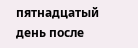пятнадцатый день после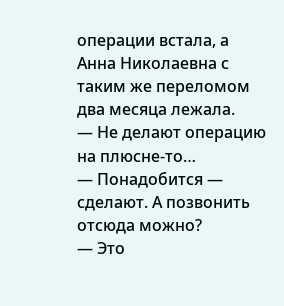операции встала, а Анна Николаевна с таким же переломом два месяца лежала.
— Не делают операцию на плюсне-то…
— Понадобится — сделают. А позвонить отсюда можно?
— Это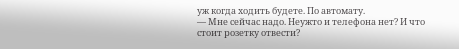уж когда ходить будете. По автомату.
— Мне сейчас надо. Неужто и телефона нет? И что стоит розетку отвести?